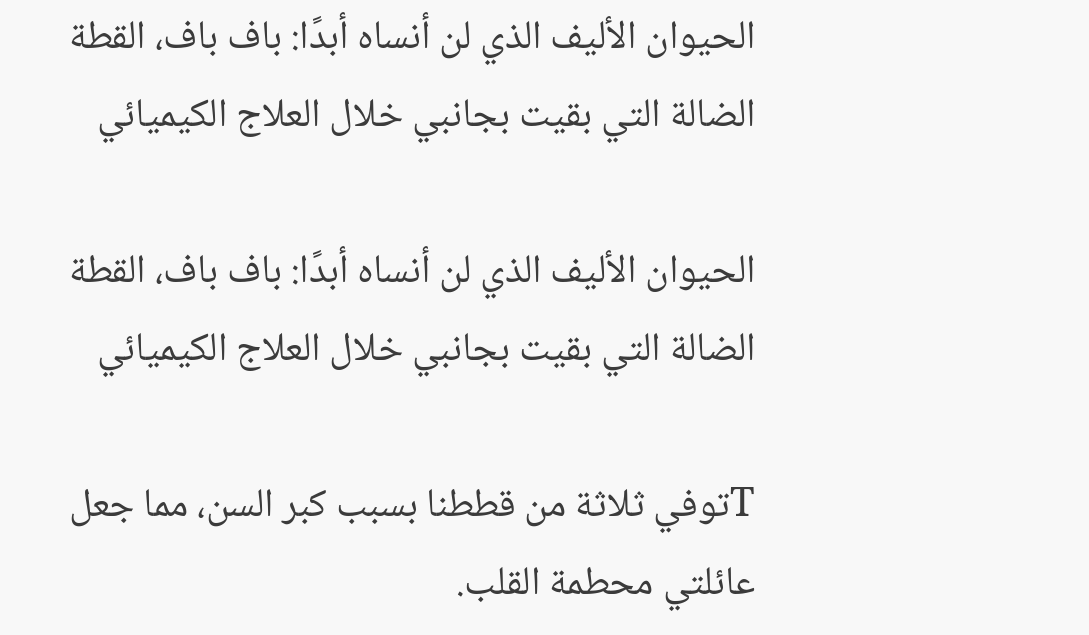الحيوان الأليف الذي لن أنساه أبدًا: باف باف، القطة الضالة التي بقيت بجانبي خلال العلاج الكيميائي

الحيوان الأليف الذي لن أنساه أبدًا: باف باف، القطة الضالة التي بقيت بجانبي خلال العلاج الكيميائي

Tتوفي ثلاثة من قططنا بسبب كبر السن، مما جعل عائلتي محطمة القلب.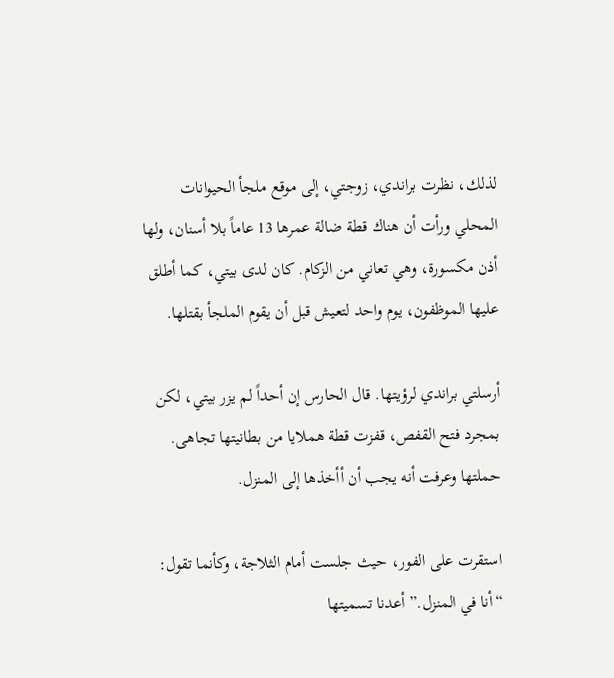لذلك، نظرت براندي، زوجتي، إلى موقع ملجأ الحيوانات المحلي ورأت أن هناك قطة ضالة عمرها 13 عاماً بلا أسنان، ولها أذن مكسورة، وهي تعاني من الزكام. كان لدى بيتي، كما أطلق عليها الموظفون، يوم واحد لتعيش قبل أن يقوم الملجأ بقتلها.

أرسلتي براندي لرؤيتها. قال الحارس إن أحداً لم يزر بيتي، لكن بمجرد فتح القفص، قفزت قطة هملايا من بطانيتها تجاهى. حملتها وعرفت أنه يجب أن أأخذها إلى المنزل.

استقرت على الفور، حيث جلست أمام الثلاجة، وكأنما تقول: “أنا في المنزل.” أعدنا تسميتها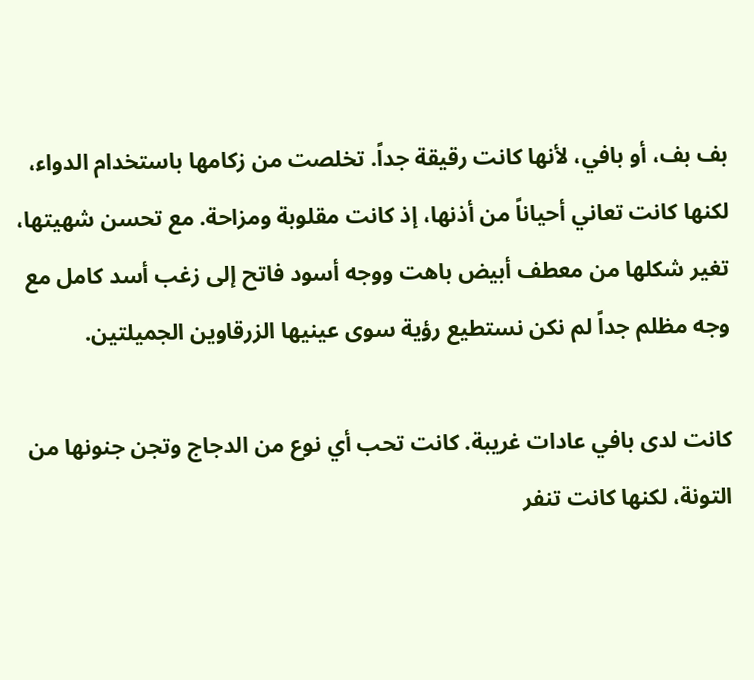بف بف، أو بافي، لأنها كانت رقيقة جداً. تخلصت من زكامها باستخدام الدواء، لكنها كانت تعاني أحياناً من أذنها، إذ كانت مقلوبة ومزاحة. مع تحسن شهيتها، تغير شكلها من معطف أبيض باهت ووجه أسود فاتح إلى زغب أسد كامل مع وجه مظلم جداً لم نكن نستطيع رؤية سوى عينيها الزرقاوين الجميلتين.

كانت لدى بافي عادات غريبة. كانت تحب أي نوع من الدجاج وتجن جنونها من التونة، لكنها كانت تنفر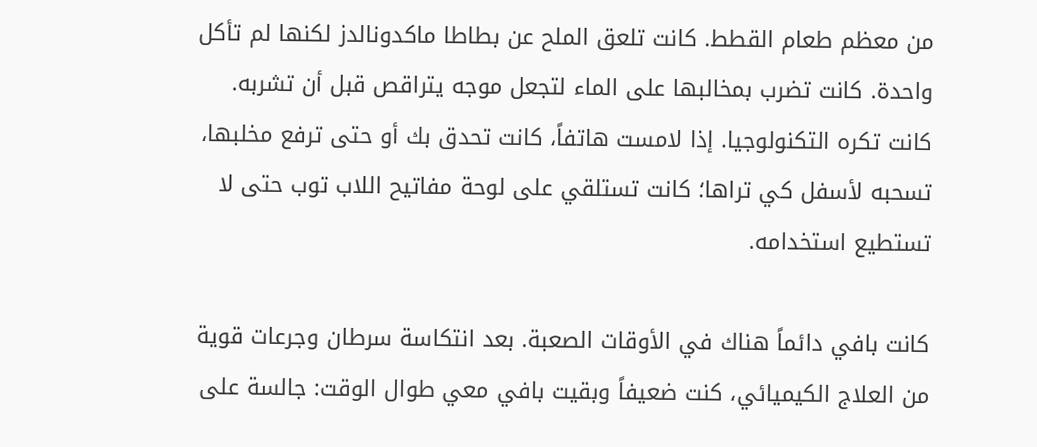من معظم طعام القطط. كانت تلعق الملح عن بطاطا ماكدونالدز لكنها لم تأكل واحدة. كانت تضرب بمخالبها على الماء لتجعل موجه يتراقص قبل أن تشربه. كانت تكره التكنولوجيا. إذا لامست هاتفاً، كانت تحدق بك أو حتى ترفع مخلبها، تسحبه لأسفل كي تراها؛ كانت تستلقي على لوحة مفاتيح اللاب توب حتى لا تستطيع استخدامه.

كانت بافي دائماً هناك في الأوقات الصعبة. بعد انتكاسة سرطان وجرعات قوية من العلاج الكيميائي، كنت ضعيفاً وبقيت بافي معي طوال الوقت: جالسة على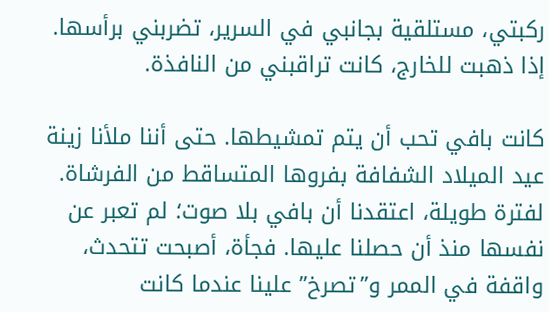ركبتي، مستلقية بجانبي في السرير، تضربني برأسها. إذا ذهبت للخارج، كانت تراقبني من النافذة.

كانت بافي تحب أن يتم تمشيطها. حتى أننا ملأنا زينة عيد الميلاد الشفافة بفروها المتساقط من الفرشاة. لفترة طويلة، اعتقدنا أن بافي بلا صوت؛ لم تعبر عن نفسها منذ أن حصلنا عليها. فجأة، أصبحت تتحدث، واقفة في الممر و”تصرخ” علينا عندما كانت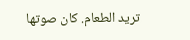تريد الطعام. كان صوتها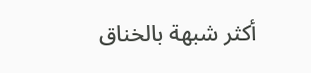أكثر شبهة بالخناق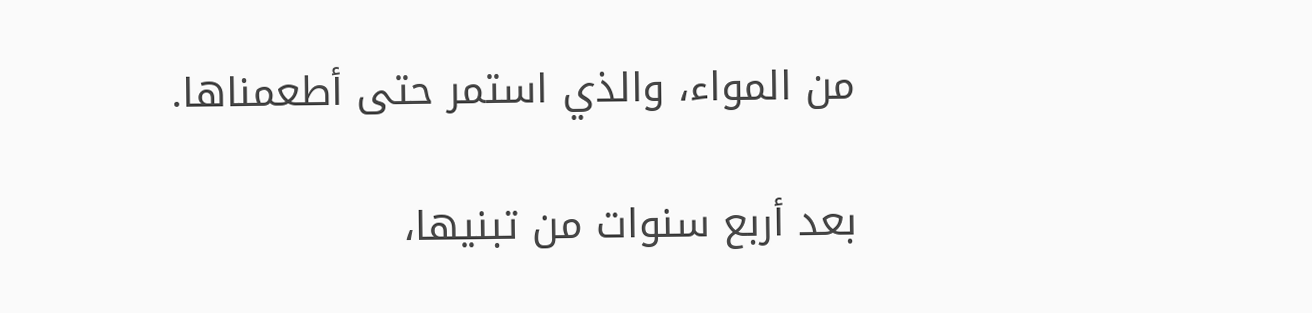من المواء، والذي استمر حتى أطعمناها.

بعد أربع سنوات من تبنيها،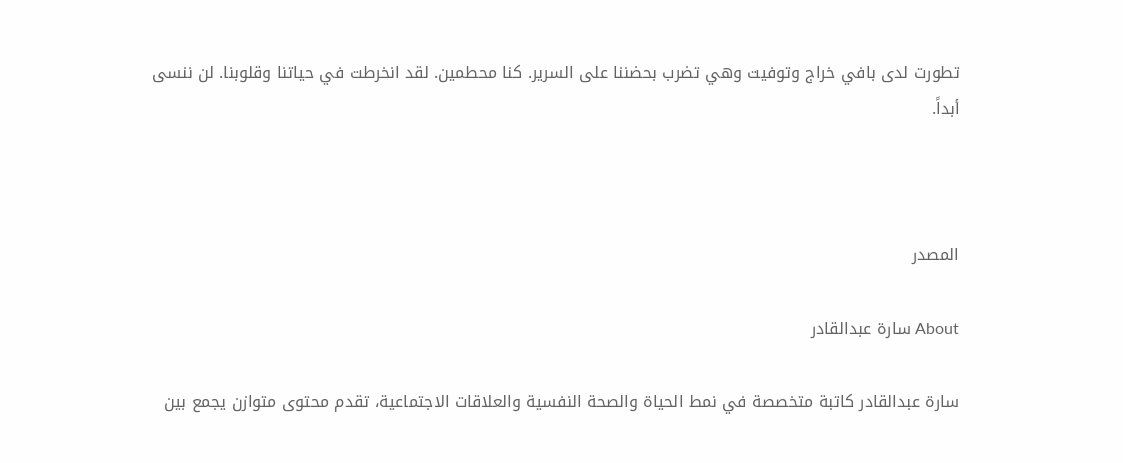تطورت لدى بافي خراج وتوفيت وهي تضرب بحضننا على السرير. كنا محطمين. لقد انخرطت في حياتنا وقلوبنا. لن ننسى أبداً.



المصدر

About سارة عبدالقادر

سارة عبدالقادر كاتبة متخصصة في نمط الحياة والصحة النفسية والعلاقات الاجتماعية، تقدم محتوى متوازن يجمع بين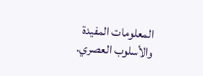المعلومات المفيدة والأسلوب العصري.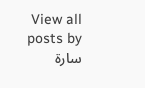View all posts by سارة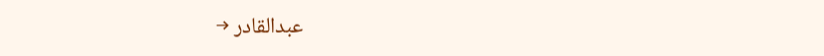عبدالقادر →